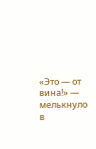«Это — от вина!» — мелькнуло в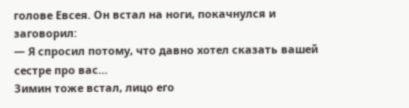голове Евсея. Он встал на ноги, покачнулся и заговорил:
— Я спросил потому, что давно хотел сказать вашей сестре про вас…
Зимин тоже встал, лицо его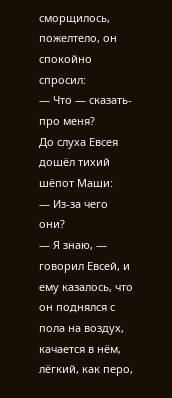сморщилось, пожелтело, он спокойно спросил:
— Что — сказать- про меня?
До слуха Евсея дошёл тихий шёпот Маши:
— Из-за чего они?
— Я знаю, — говорил Евсей, и ему казалось, что он поднялся с пола на воздух, качается в нём, лёгкий, как перо,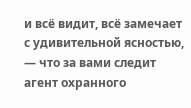и всё видит, всё замечает с удивительной ясностью, — что за вами следит агент охранного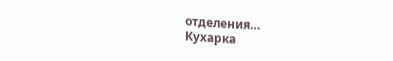отделения…
Кухарка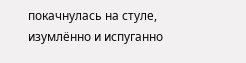покачнулась на стуле, изумлённо и испуганно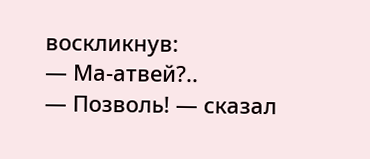воскликнув:
— Ма-атвей?..
— Позволь! — сказал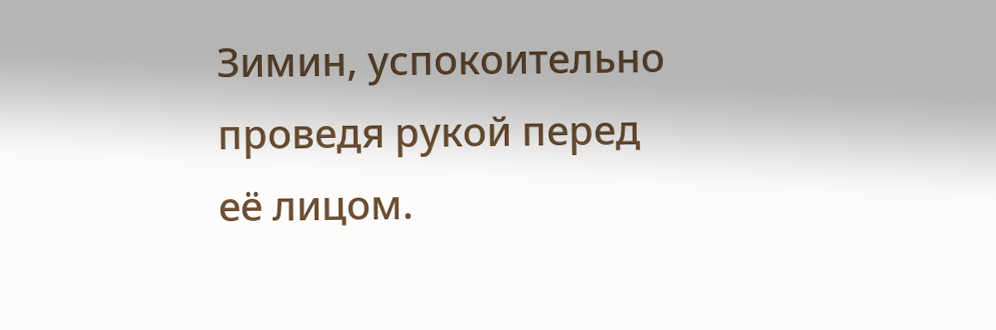Зимин, успокоительно проведя рукой перед её лицом.